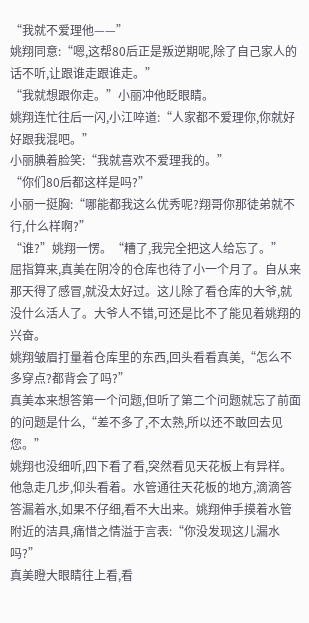“我就不爱理他——”
姚翔同意:“嗯,这帮80后正是叛逆期呢,除了自己家人的话不听,让跟谁走跟谁走。”
“我就想跟你走。”小丽冲他眨眼睛。
姚翔连忙往后一闪,小江啐道:“人家都不爱理你,你就好好跟我混吧。”
小丽腆着脸笑:“我就喜欢不爱理我的。”
“你们80后都这样是吗?”
小丽一挺胸:“哪能都我这么优秀呢?翔哥你那徒弟就不行,什么样啊?”
“谁?”姚翔一愣。“糟了,我完全把这人给忘了。”
屈指算来,真美在阴冷的仓库也待了小一个月了。自从来那天得了感冒,就没太好过。这儿除了看仓库的大爷,就没什么活人了。大爷人不错,可还是比不了能见着姚翔的兴奋。
姚翔皱眉打量着仓库里的东西,回头看看真美,“怎么不多穿点?都背会了吗?”
真美本来想答第一个问题,但听了第二个问题就忘了前面的问题是什么,“差不多了,不太熟,所以还不敢回去见您。”
姚翔也没细听,四下看了看,突然看见天花板上有异样。他急走几步,仰头看着。水管通往天花板的地方,滴滴答答漏着水,如果不仔细,看不大出来。姚翔伸手摸着水管附近的洁具,痛惜之情溢于言表:“你没发现这儿漏水吗?”
真美瞪大眼睛往上看,看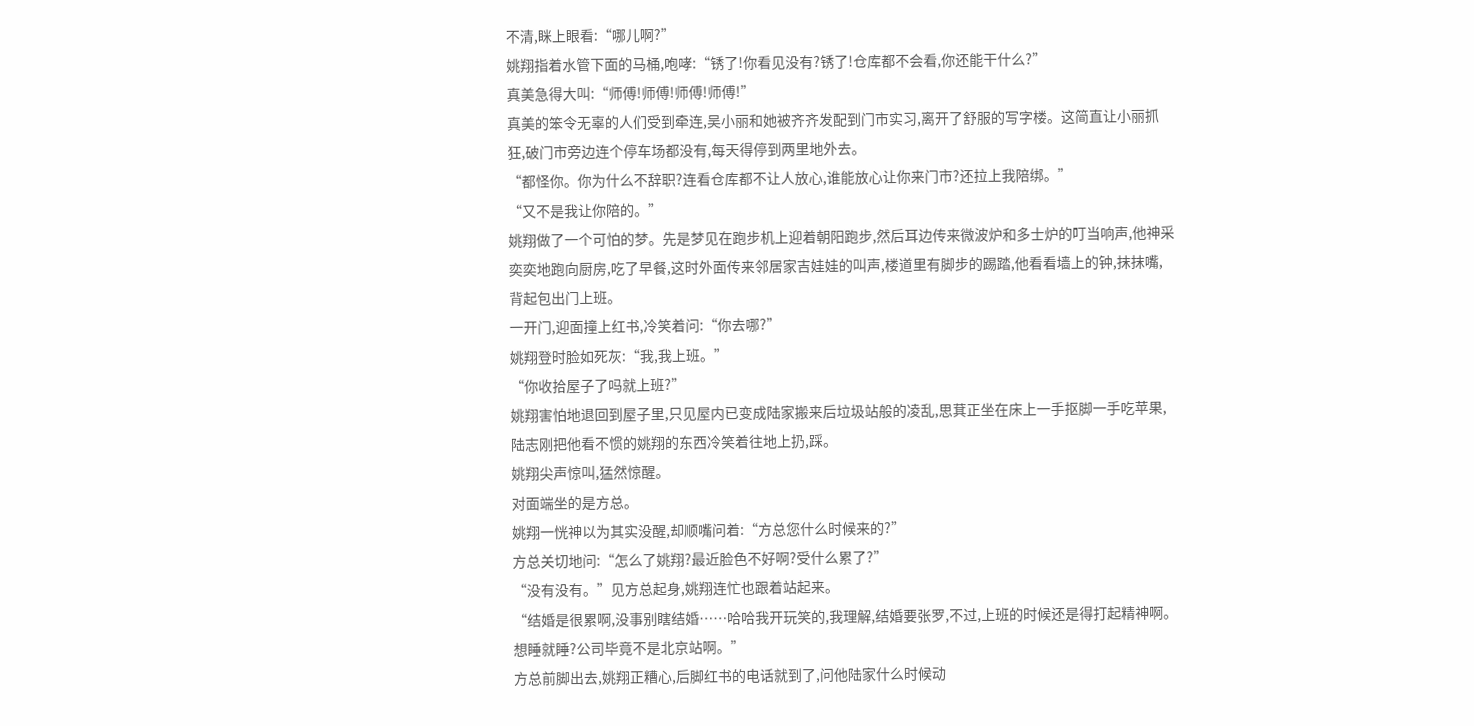不清,眯上眼看:“哪儿啊?”
姚翔指着水管下面的马桶,咆哮:“锈了!你看见没有?锈了!仓库都不会看,你还能干什么?”
真美急得大叫:“师傅!师傅!师傅!师傅!”
真美的笨令无辜的人们受到牵连,吴小丽和她被齐齐发配到门市实习,离开了舒服的写字楼。这简直让小丽抓狂,破门市旁边连个停车场都没有,每天得停到两里地外去。
“都怪你。你为什么不辞职?连看仓库都不让人放心,谁能放心让你来门市?还拉上我陪绑。”
“又不是我让你陪的。”
姚翔做了一个可怕的梦。先是梦见在跑步机上迎着朝阳跑步,然后耳边传来微波炉和多士炉的叮当响声,他神采奕奕地跑向厨房,吃了早餐,这时外面传来邻居家吉娃娃的叫声,楼道里有脚步的踢踏,他看看墙上的钟,抹抹嘴,背起包出门上班。
一开门,迎面撞上红书,冷笑着问:“你去哪?”
姚翔登时脸如死灰:“我,我上班。”
“你收拾屋子了吗就上班?”
姚翔害怕地退回到屋子里,只见屋内已变成陆家搬来后垃圾站般的凌乱,思萁正坐在床上一手抠脚一手吃苹果,陆志刚把他看不惯的姚翔的东西冷笑着往地上扔,踩。
姚翔尖声惊叫,猛然惊醒。
对面端坐的是方总。
姚翔一恍神以为其实没醒,却顺嘴问着:“方总您什么时候来的?”
方总关切地问:“怎么了姚翔?最近脸色不好啊?受什么累了?”
“没有没有。”见方总起身,姚翔连忙也跟着站起来。
“结婚是很累啊,没事别瞎结婚……哈哈我开玩笑的,我理解,结婚要张罗,不过,上班的时候还是得打起精神啊。想睡就睡?公司毕竟不是北京站啊。”
方总前脚出去,姚翔正糟心,后脚红书的电话就到了,问他陆家什么时候动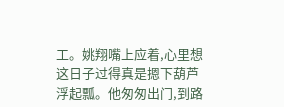工。姚翔嘴上应着,心里想这日子过得真是摁下葫芦浮起瓢。他匆匆出门,到路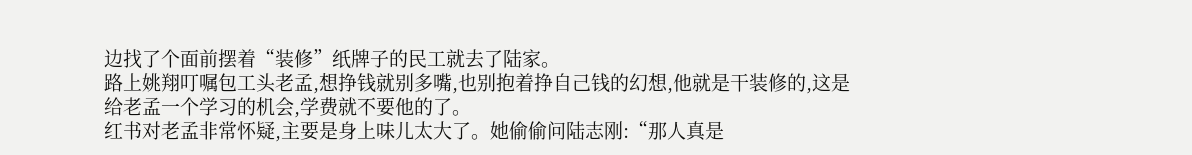边找了个面前摆着“装修”纸牌子的民工就去了陆家。
路上姚翔叮嘱包工头老孟,想挣钱就别多嘴,也别抱着挣自己钱的幻想,他就是干装修的,这是给老孟一个学习的机会,学费就不要他的了。
红书对老孟非常怀疑,主要是身上味儿太大了。她偷偷问陆志刚:“那人真是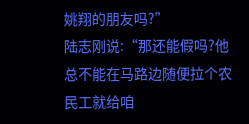姚翔的朋友吗?”
陆志刚说:“那还能假吗?他总不能在马路边随便拉个农民工就给咱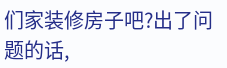们家装修房子吧?出了问题的话,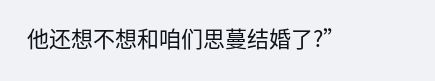他还想不想和咱们思蔓结婚了?”